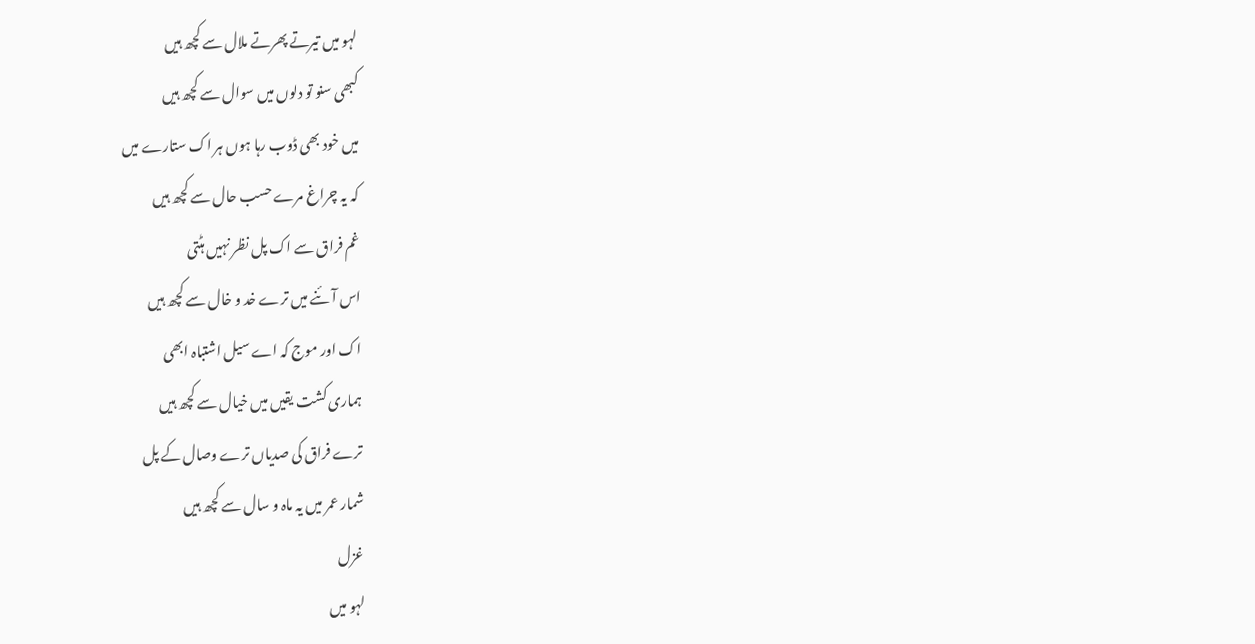لہو میں تیرتے پھرتے ملال سے کچھ ہیں
کبھی سنو تو دلوں میں سوال سے کچھ ہیں
میں خود بھی ڈوب رہا ہوں ہر اک ستارے میں
کہ یہ چراغ مرے حسب حال سے کچھ ہیں
غم فراق سے اک پل نظر نہیں ہٹتی
اس آئنے میں ترے خد و خال سے کچھ ہیں
اک اور موج کہ اے سیل اشتباہ ابھی
ہماری کشت یقیں میں خیال سے کچھ ہیں
ترے فراق کی صدیاں ترے وصال کے پل
شمار عمر میں یہ ماہ و سال سے کچھ ہیں
غزل
لہو میں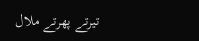تیرتے پھرتے ملال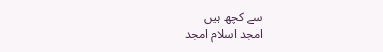سے کچھ ہیں
امجد اسلام امجد